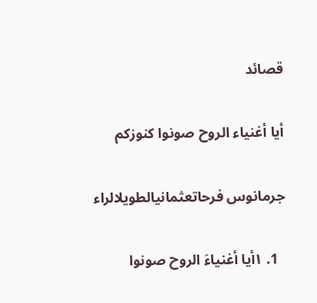قصائد

أيا أغنياء الروح صونوا كنوزكم

جرمانوس فرحاتعثمانيالطويلالراء

  1. ١أيا أغنياءَ الروح صونوا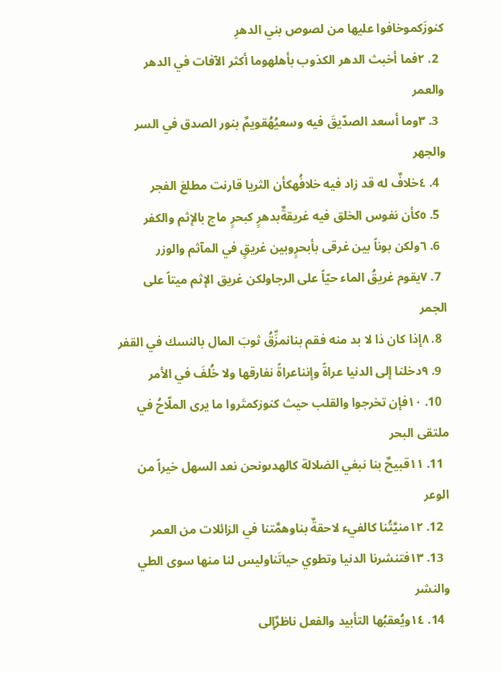كنوزَكموخافوا عليها من لصوص بني الدهرِ
  2. ٢فما أخبث الدهر الكذوب بأهلهوما أكثر الآفات في الدهر والعمر
  3. ٣وما أسعد الصدّيقَ فيه وسعيُهُقويمٌ بنور الصدق في السر والجهر
  4. ٤خلافٌ له قد زاد فيه خلافُهكأن الثريا قارنت مطلعَ الفجر
  5. ٥كأن نفوس الخلق فيه غريقةٌبدهرٍ كبحرٍ ماج بالإثم والكفر
  6. ٦ولكن بوناً بين غرقى بأبحرٍوبين غريقٍ في المآثم والوزر
  7. ٧يقوم غريقُ الماء حيّاً على الرجاولكن غريق الإثم ميتاً على الجمر
  8. ٨إذا كان ذا لا بد منه فقم بنانمزِّقُ ثوبَ المال بالنسك في القفر
  9. ٩دخلنا إلى الدنيا عراةً وإنناعراةً نفارقها ولا خُلفَ في الأمر
  10. ١٠فإن تخرجوا والقلب حيث كنوزكمتَروا ما يرى الملّاحُ في ملتقى البحر
  11. ١١قبيحٌ بنا نبغي الضلالة كالهدىونحن نعد السهل خيراً من الوعر
  12. ١٢منيَّتُنا كالفيء لاحقةٌ بناوهمَّتنا في الزائلات من العمر
  13. ١٣فتنشرنا الدنيا وتطوي حياتَناوليس لنا منها سوى الطي والنشر
  14. ١٤ويُعقبُها التأبيد والفعل ناظرٌإلى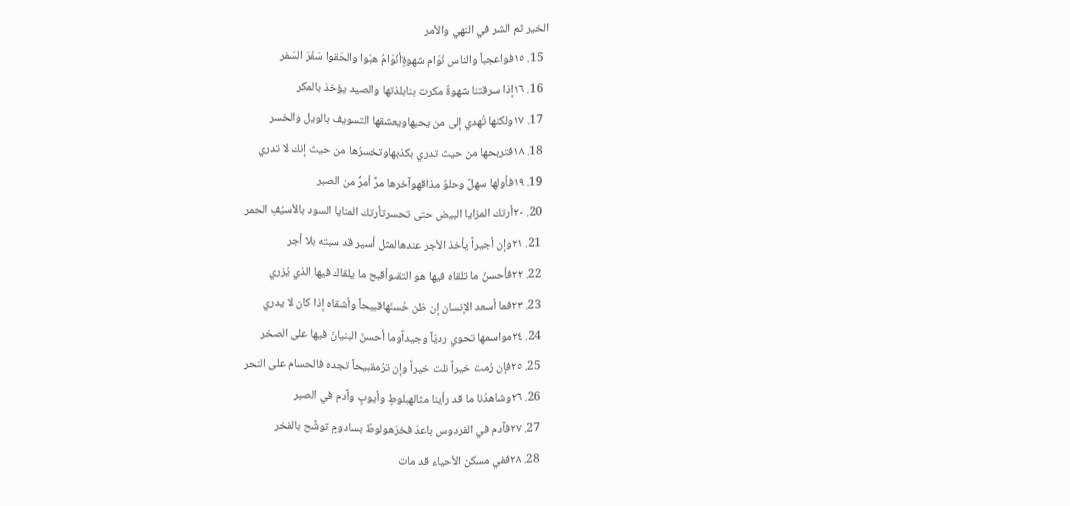الخير ثم الشر في النهي والأمر
  15. ١٥فواعجباً والناس نُوّام شهوةٍأنُوّامُ هبّوا والحَقوا سَفَرَ السَفر
  16. ١٦إذا سرقتنا شهوةٌ مكرت بنابلذتها والصيد يؤخذ بالمكر
  17. ١٧ولكنها تُهدي إلى من يحبهاويعشقها التسويف بالويل والخسر
  18. ١٨فتربحها من حيث تدري بكذبهاوتخسرُها من حيث إنك لا تدري
  19. ١٩فأولها سهلٌ وحلوٌ مذاقهوآخرها مرٌّ أمرُّ من الصبر
  20. ٢٠أرتك المزايا البيض حتى تحسرتأرتك المنايا السود بالأسيُفِ الحمر
  21. ٢١وإن أجيراً يأخذ الأجر عندهالمثل أسير قد سبته بلا أجر
  22. ٢٢فأحسنُ ما تلقاه فيها هو التقىوأقبح ما يلقاك فيها الذي يُزري
  23. ٢٣فما أسعد الإنسان إن ظن حُسنَهاقبيحاً وأشقاه إذا كان لا يدري
  24. ٢٤مواسمها تحوي رديّاً وجيداًوما أحسنَ البنيانَ فيها على الصخر
  25. ٢٥فإن رُمت خيراً نلت خيراً وإن ترُمقبيحاً تجده فالحسام على النحر
  26. ٢٦وشاهدُنا ما قد رأينا مثالهبلوطٍ وأيوبٍ وآدم في الصبر
  27. ٢٧فآدم في الفردوس باعدَ فخرَهولوطٌ بسادومٍ توشَّح بالفخر
  28. ٢٨ففي مسكن الأحياء قد مات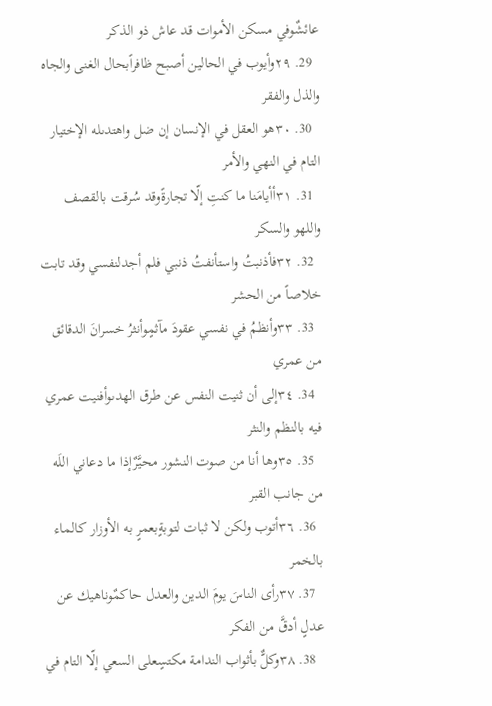عائشٌوفي مسكن الأموات قد عاش ذو الذكر
  29. ٢٩وأيوب في الحالين أصبح ظافراًبحال الغنى والجاه والذل والفقر
  30. ٣٠هو العقل في الإنسان إن ضل واهتدىله الإختيار التام في النهي والأمر
  31. ٣١أأيامَنا ما كنتِ إلّا تجارةًوقد سُرقت بالقصف واللهو والسكر
  32. ٣٢فأذنبتُ واستأنفتُ ذنبي فلم أجدلنفسي وقد تابت خلاصاً من الحشر
  33. ٣٣وأنظمُ في نفسي عقودَ مآثمٍوأنثرُ خسرانَ الدقائق من عمري
  34. ٣٤إلى أن ثنيت النفس عن طرق الهدىوأفنيت عمري فيه بالنظم والنثر
  35. ٣٥وها أنا من صوت النشور محيَّرٌإذا ما دعاني اللَه من جانب القبر
  36. ٣٦أتوب ولكن لا ثبات لتوبةٍبعمرٍ به الأوزار كالماء بالخمر
  37. ٣٧رأى الناسَ يومَ الدين والعدل حاكمٌوناهيك عن عدلٍ أدقَّ من الفكر
  38. ٣٨وكلٌّ بأثواب الندامة مكتسٍعلى السعي إلّا التام في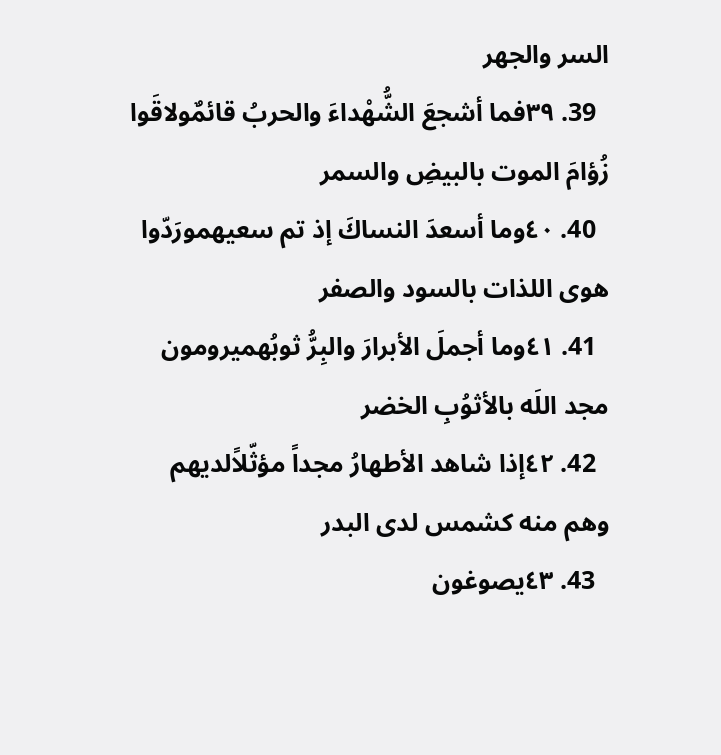السر والجهر
  39. ٣٩فما أشجعَ الشُّهْداءَ والحربُ قائمٌولاقَوا زُؤامَ الموت بالبيضِ والسمر
  40. ٤٠وما أسعدَ النساكَ إذ تم سعيهمورَدّوا هوى اللذات بالسود والصفر
  41. ٤١وما أجملَ الأبرارَ والبِرُّ ثوبُهميرومون مجد اللَه بالأثوُبِ الخضر
  42. ٤٢إذا شاهد الأطهارُ مجداً مؤثّلاًلديهم وهم منه كشمس لدى البدر
  43. ٤٣يصوغون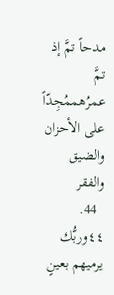مدحاً تمَّ إذ تمَّ عمرُهممُجِدّاً على الأحزان والضيق والفقر
  44. ٤٤وربُّك يرميهم بعينٍ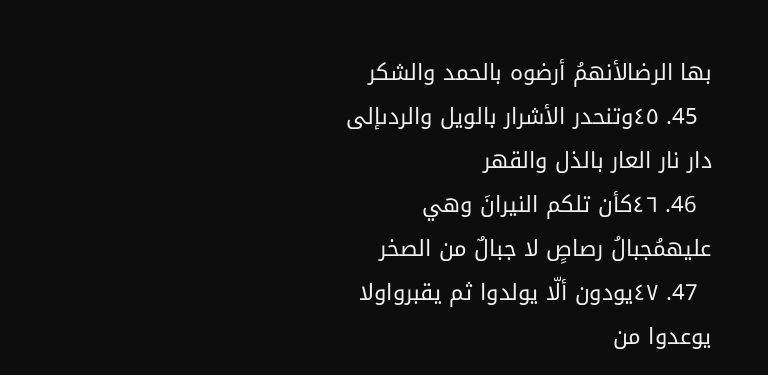بها الرضالأنهمُ أرضوه بالحمد والشكر
  45. ٤٥وتنحدر الأشرار بالويل والردىإلى دار نار العار بالذل والقهر
  46. ٤٦كأن تلكم النيرانَ وهي عليهمُجبالُ رصاصٍ لا جبالٌ من الصخر
  47. ٤٧يودون ألّا يولدوا ثم يقبرواولا يوعدوا من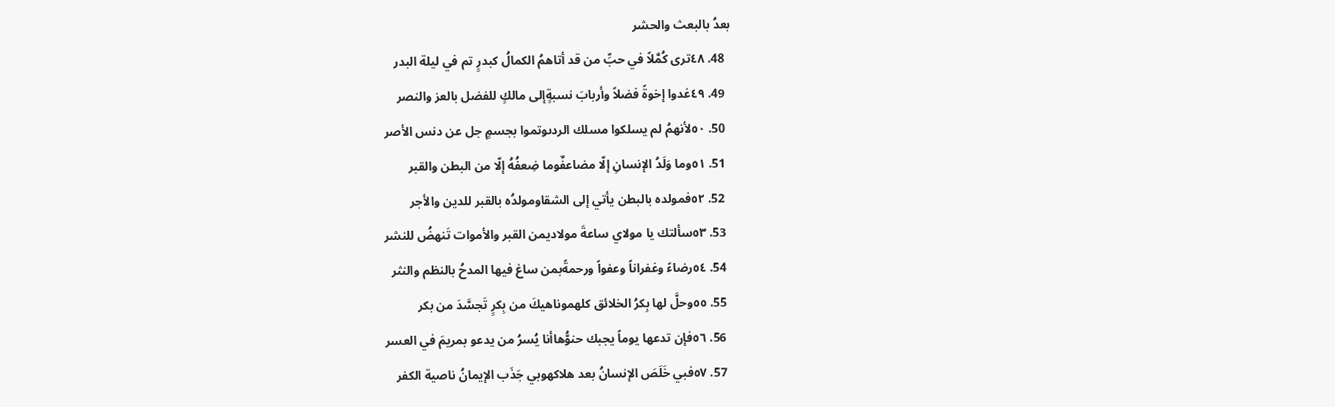بعدُ بالبعث والحشر
  48. ٤٨ترى كُمَّلاً في حبِّ من قد أتاهمُ الكمالُ كبدرٍ تم في ليلة البدر
  49. ٤٩غدوا إخوةً فضلاً وأربابَ نسبةٍإلى مالكٍ للفضل بالعز والنصر
  50. ٥٠لأنهمُ لم يسلكوا مسلك الردىوتموا بجسمٍ جل عن دنس الأصر
  51. ٥١وما وَلَدُ الإنسانِ إلّا مضاعفٌوما ضِعفُهُ إلّا من البطن والقبر
  52. ٥٢فمولده بالبطن يأتي إلى الشقاومولدُه بالقبر للدين والأجر
  53. ٥٣سألتك يا مولاي ساعةَ مولاديمن القبر والأموات تَنهضُ للنشر
  54. ٥٤رضاءً وغفراناً وعفواً ورحمةًبمن ساغ فيها المدحُ بالنظم والنثر
  55. ٥٥وحلَّ لها بِكرُ الخلائق كلهموناهيكَ من بِكرٍ تَجسَّدَ من بكر
  56. ٥٦فإن تدعها يوماً يجبك حنوُّهاأنا يُسرُ من يدعو بمريمَ في العسر
  57. ٥٧فبي خَلَصَ الإنسانُ بعد هلاكهوبي جَذَب الإيمانُ ناصية الكفر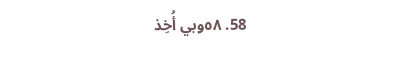58. ٥٨وبي أُخِذ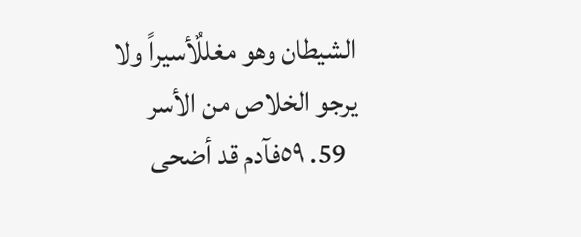الشيطان وهو مغللٌأسيراً ولا يرجو الخلاص من الأسر
  59. ٥٩فآدم قد أضحى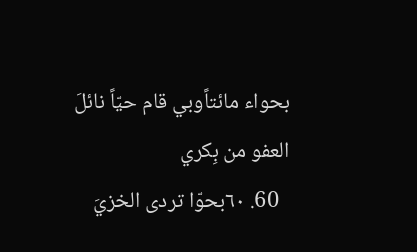بحواء مائتاًوبي قام حيّاً نائلَ العفو من بِكري
  60. ٦٠بحوّا تردى الخزيَ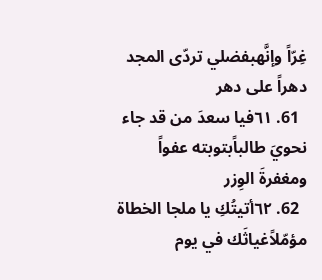غِرّاً وإنَّهبفضلي تردّى المجد دهراً على دهر
  61. ٦١فيا سعدَ من قد جاء نحويَ طالباًبتوبته عفواً ومغفرةَ الوِزر
  62. ٦٢أتيتُكِ يا ملجا الخطاة مؤمّلاًغياثَك في يوم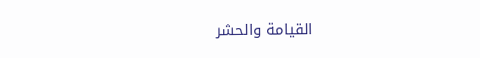القيامة والحشر